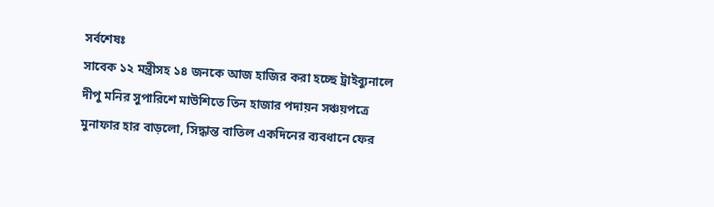সর্বশেষঃ
সাবেক ১২ মন্ত্রীসহ ১৪ জনকে আজ হাজির করা হচ্ছে ট্রাইব্যুনালে দীপু মনির সুপারিশে মাউশিতে তিন হাজার পদায়ন সঞ্চয়পত্রে মুনাফার হার বাড়লো, সিদ্ধান্ত বাতিল একদিনের ব্যবধানে ফের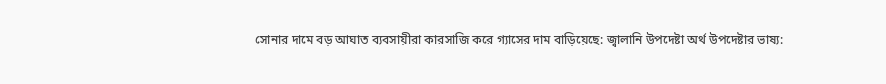সোনার দামে বড় আঘাত ব্যবসায়ীরা কারসাজি করে গ্যাসের দাম বাড়িয়েছে: জ্বালানি উপদেষ্টা অর্থ উপদেষ্টার ভাষ্য: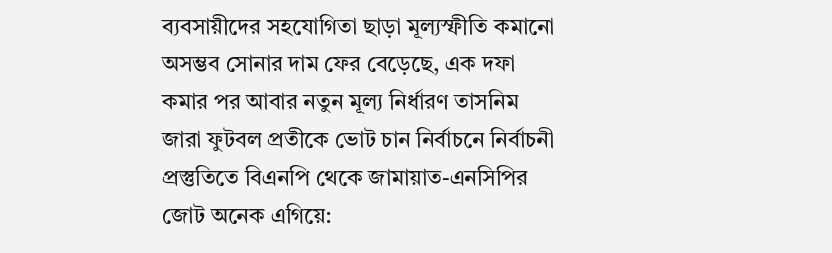ব্যবসায়ীদের সহযোগিতা ছাড়া মূল্যস্ফীতি কমানো অসম্ভব সোনার দাম ফের বেড়েছে, এক দফা কমার পর আবার নতুন মূল্য নির্ধারণ তাসনিম জারা ফুটবল প্রতীকে ভোট চান নির্বাচনে নির্বাচনী প্রস্তুতিতে বিএনপি থেকে জামায়াত-এনসিপির জোট অনেক এগিয়ে: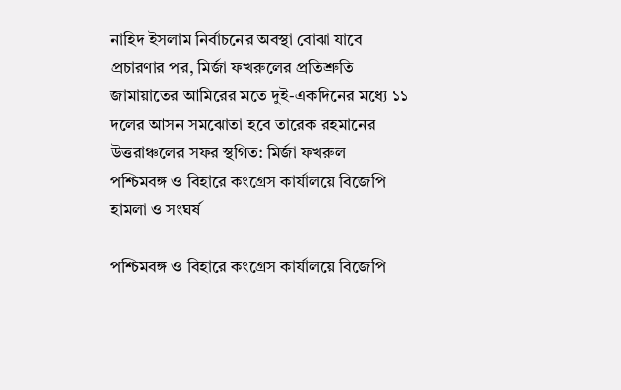নাহিদ ইসলাম নির্বাচনের অবস্থা বোঝা যাবে প্রচারণার পর, মির্জা ফখরুলের প্রতিশ্রুতি জামায়াতের আমিরের মতে দুই-একদিনের মধ্যে ১১ দলের আসন সমঝোতা হবে তারেক রহমানের উত্তরাঞ্চলের সফর স্থগিত: মির্জা ফখরুল
পশ্চিমবঙ্গ ও বিহারে কংগ্রেস কার্যালয়ে বিজেপি হামলা ও সংঘর্ষ

পশ্চিমবঙ্গ ও বিহারে কংগ্রেস কার্যালয়ে বিজেপি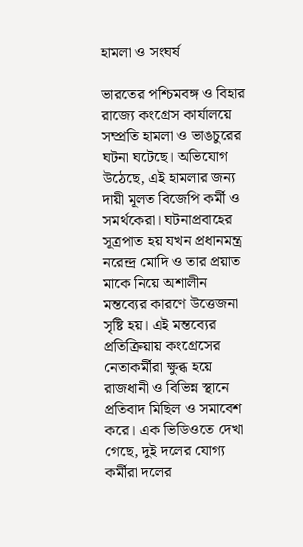হামলা ও সংঘর্ষ

ভারতের পশ্চিমবঙ্গ ও বিহার রাজ্যে কংগ্রেস কার্যালয়ে সম্প্রতি হামলা ও ভাঙচুরের ঘটনা ঘটেছে। অভিযোগ উঠেছে, এই হামলার জন্য দায়ী মূলত বিজেপি কর্মী ও সমর্থকেরা। ঘটনাপ্রবাহের সূত্রপাত হয় যখন প্রধানমন্ত্র নরেন্দ্র মোদি ও তার প্রয়াত মাকে নিয়ে অশালীন মন্তব্যের কারণে উত্তেজনা সৃষ্টি হয়। এই মন্তব্যের প্রতিক্রিয়ায় কংগ্রেসের নেতাকর্মীরা ক্ষুব্ধ হয়ে রাজধানী ও বিভিন্ন স্থানে প্রতিবাদ মিছিল ও সমাবেশ করে। এক ভিডিওতে দেখা গেছে, দুই দলের যোগ্য কর্মীরা দলের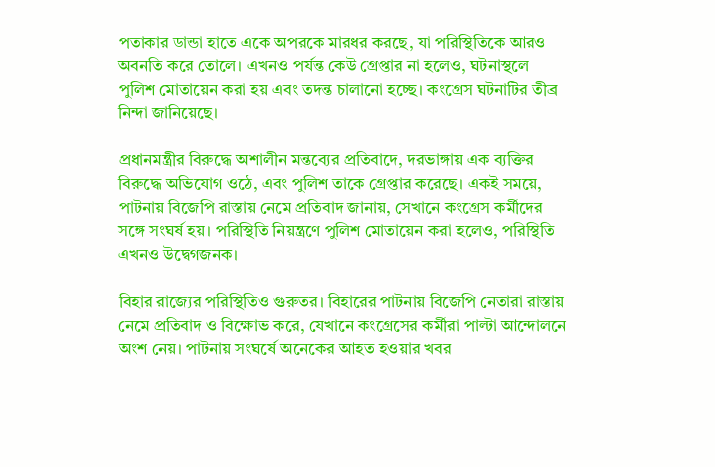পতাকার ডান্ডা হাতে একে অপরকে মারধর করছে, যা পরিস্থিতিকে আরও অবনতি করে তোলে। এখনও পর্যন্ত কেউ গ্রেপ্তার না হলেও, ঘটনাস্থলে পুলিশ মোতায়েন করা হয় এবং তদন্ত চালানো হচ্ছে। কংগ্রেস ঘটনাটির তীব্র নিন্দা জানিয়েছে।

প্রধানমন্ত্রীর বিরুদ্ধে অশালীন মন্তব্যের প্রতিবাদে, দরভাঙ্গায় এক ব্যক্তির বিরুদ্ধে অভিযোগ ওঠে, এবং পুলিশ তাকে গ্রেপ্তার করেছে। একই সময়ে, পাটনায় বিজেপি রাস্তায় নেমে প্রতিবাদ জানায়, সেখানে কংগ্রেস কর্মীদের সঙ্গে সংঘর্ষ হয়। পরিস্থিতি নিয়ন্ত্রণে পুলিশ মোতায়েন করা হলেও, পরিস্থিতি এখনও উদ্বেগজনক।

বিহার রাজ্যের পরিস্থিতিও গুরুতর। বিহারের পাটনায় বিজেপি নেতারা রাস্তায় নেমে প্রতিবাদ ও বিক্ষোভ করে, যেখানে কংগ্রেসের কর্মীরা পাল্টা আন্দোলনে অংশ নেয়। পাটনায় সংঘর্ষে অনেকের আহত হওয়ার খবর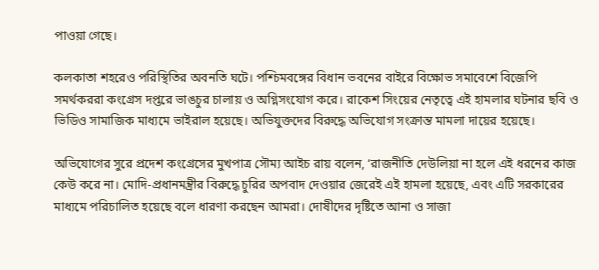পাওয়া গেছে।

কলকাতা শহরেও পরিস্থিতির অবনতি ঘটে। পশ্চিমবঙ্গের বিধান ভবনের বাইরে বিক্ষোভ সমাবেশে বিজেপি সমর্থকররা কংগ্রেস দপ্তরে ভাঙচুর চালায় ও অগ্নিসংযোগ করে। রাকেশ সিংয়ের নেতৃত্বে এই হামলার ঘটনার ছবি ও ভিডিও সামাজিক মাধ্যমে ভাইরাল হয়েছে। অভিযুক্তদের বিরুদ্ধে অভিযোগ সংক্রান্ত মামলা দায়ের হয়েছে।

অভিযোগের সুরে প্রদেশ কংগ্রেসের মুখপাত্র সৌম্য আইচ রায় বলেন, ‘রাজনীতি দেউলিয়া না হলে এই ধরনের কাজ কেউ করে না। মোদি-প্রধানমন্ত্রীর বিরুদ্ধে চুরির অপবাদ দেওয়ার জেরেই এই হামলা হয়েছে, এবং এটি সরকারের মাধ্যমে পরিচালিত হয়েছে বলে ধারণা করছেন আমরা। দোষীদের দৃষ্টিতে আনা ও সাজা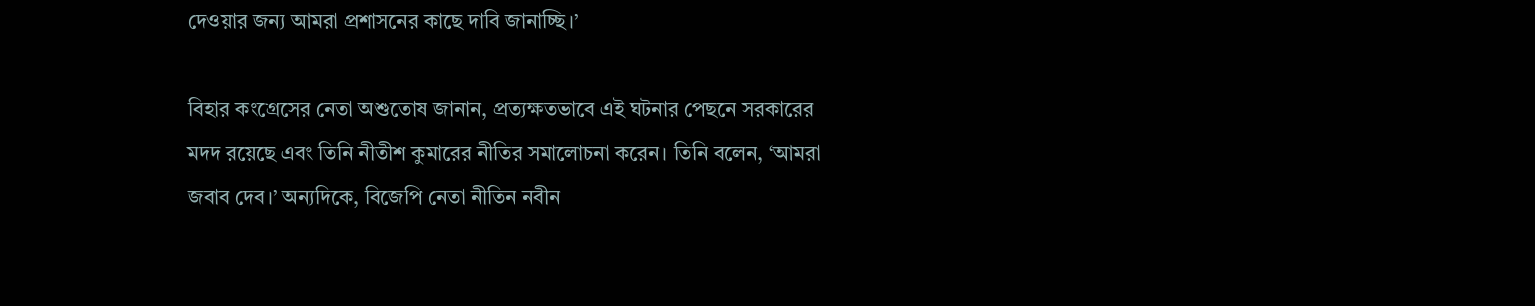দেওয়ার জন্য আমরা প্রশাসনের কাছে দাবি জানাচ্ছি।’

বিহার কংগ্রেসের নেতা অশুতোষ জানান, প্রত্যক্ষতভাবে এই ঘটনার পেছনে সরকারের মদদ রয়েছে এবং তিনি নীতীশ কুমারের নীতির সমালোচনা করেন। তিনি বলেন, ‘আমরা জবাব দেব।’ অন্যদিকে, বিজেপি নেতা নীতিন নবীন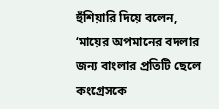হুঁশিয়ারি দিয়ে বলেন, ‘মায়ের অপমানের বদলার জন্য বাংলার প্রতিটি ছেলে কংগ্রেসকে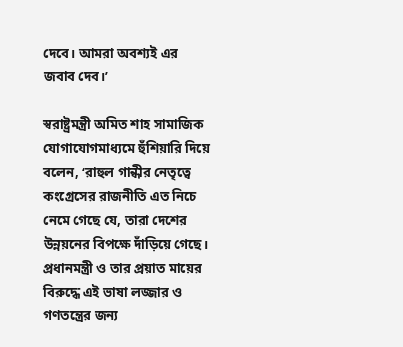দেবে। আমরা অবশ্যই এর জবাব দেব।’

স্বরাষ্ট্রমন্ত্রী অমিত শাহ সামাজিক যোগাযোগমাধ্যমে হুঁশিয়ারি দিয়ে বলেন, ‘রাহুল গান্ধীর নেতৃত্বে কংগ্রেসের রাজনীতি এত নিচে নেমে গেছে যে, তারা দেশের উন্নয়নের বিপক্ষে দাঁড়িয়ে গেছে। প্রধানমন্ত্রী ও তার প্রয়াত মায়ের বিরুদ্ধে এই ভাষা লজ্জার ও গণতন্ত্রের জন্য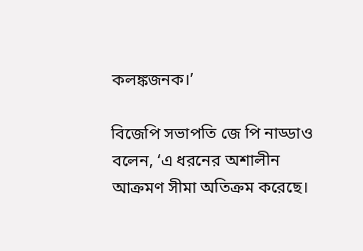কলঙ্কজনক।’

বিজেপি সভাপতি জে পি নাড্ডাও বলেন, ‘এ ধরনের অশালীন আক্রমণ সীমা অতিক্রম করেছে।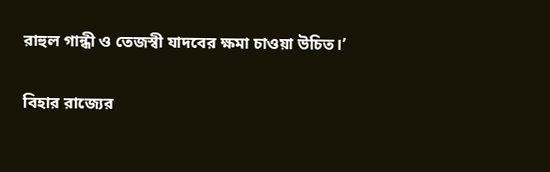রাহুল গান্ধী ও তেজস্বী যাদবের ক্ষমা চাওয়া উচিত।’

বিহার রাজ্যের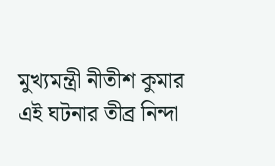মুখ্যমন্ত্রী নীতীশ কুমার এই ঘটনার তীব্র নিন্দা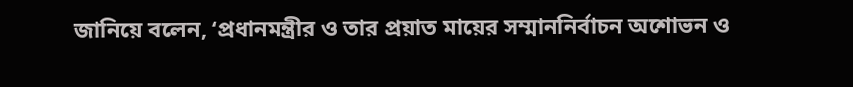জানিয়ে বলেন, ‘প্রধানমন্ত্রীর ও তার প্রয়াত মায়ের সম্মাননির্বাচন অশোভন ও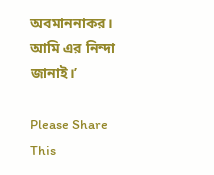অবমাননাকর। আমি এর নিন্দা জানাই।’

Please Share This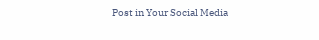Post in Your Social Media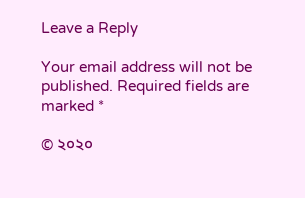Leave a Reply

Your email address will not be published. Required fields are marked *

© ২০২০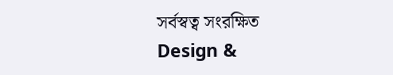সর্বস্বত্ব সংরক্ষিত
Design &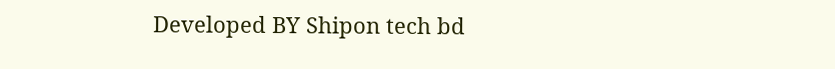Developed BY Shipon tech bd